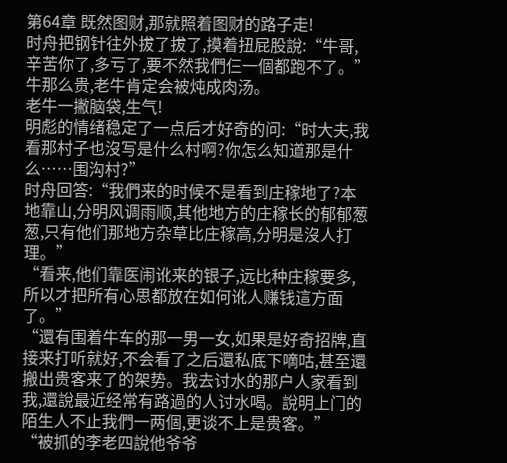第64章 既然图财,那就照着图财的路子走!
时舟把钢针往外拔了拔了,摸着扭屁股說:“牛哥,辛苦你了,多亏了,要不然我們仨一個都跑不了。”
牛那么贵,老牛肯定会被炖成肉汤。
老牛一撇脑袋,生气!
明彪的情绪稳定了一点后才好奇的问:“时大夫,我看那村子也沒写是什么村啊?你怎么知道那是什么……围沟村?”
时舟回答:“我們来的时候不是看到庄稼地了?本地靠山,分明风调雨顺,其他地方的庄稼长的郁郁葱葱,只有他们那地方杂草比庄稼高,分明是沒人打理。”
“看来,他们靠医闹讹来的银子,远比种庄稼要多,所以才把所有心思都放在如何讹人赚钱這方面了。”
“還有围着牛车的那一男一女,如果是好奇招牌,直接来打听就好,不会看了之后還私底下嘀咕,甚至還搬出贵客来了的架势。我去讨水的那户人家看到我,還說最近经常有路過的人讨水喝。說明上门的陌生人不止我們一两個,更谈不上是贵客。”
“被抓的李老四說他爷爷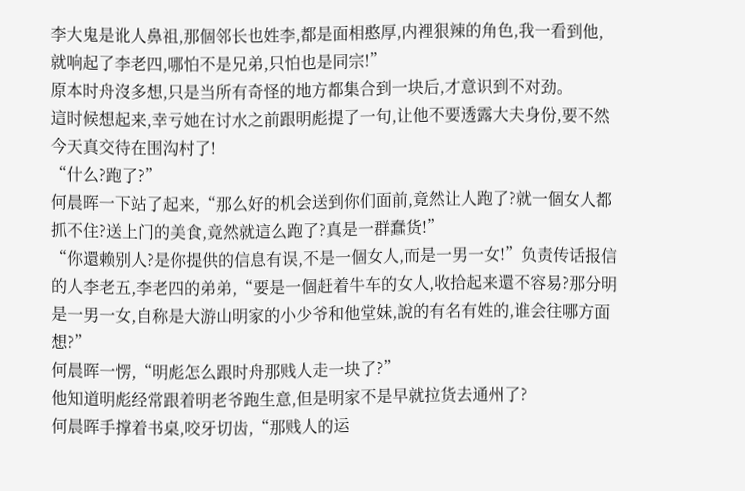李大鬼是讹人鼻祖,那個邻长也姓李,都是面相憨厚,内裡狠辣的角色,我一看到他,就响起了李老四,哪怕不是兄弟,只怕也是同宗!”
原本时舟沒多想,只是当所有奇怪的地方都集合到一块后,才意识到不对劲。
這时候想起来,幸亏她在讨水之前跟明彪提了一句,让他不要透露大夫身份,要不然今天真交待在围沟村了!
“什么?跑了?”
何晨晖一下站了起来,“那么好的机会送到你们面前,竟然让人跑了?就一個女人都抓不住?送上门的美食,竟然就這么跑了?真是一群蠢货!”
“你還赖别人?是你提供的信息有误,不是一個女人,而是一男一女!”负责传话报信的人李老五,李老四的弟弟,“要是一個赶着牛车的女人,收拾起来還不容易?那分明是一男一女,自称是大游山明家的小少爷和他堂妹,說的有名有姓的,谁会往哪方面想?”
何晨晖一愣,“明彪怎么跟时舟那贱人走一块了?”
他知道明彪经常跟着明老爷跑生意,但是明家不是早就拉货去通州了?
何晨晖手撑着书桌,咬牙切齿,“那贱人的运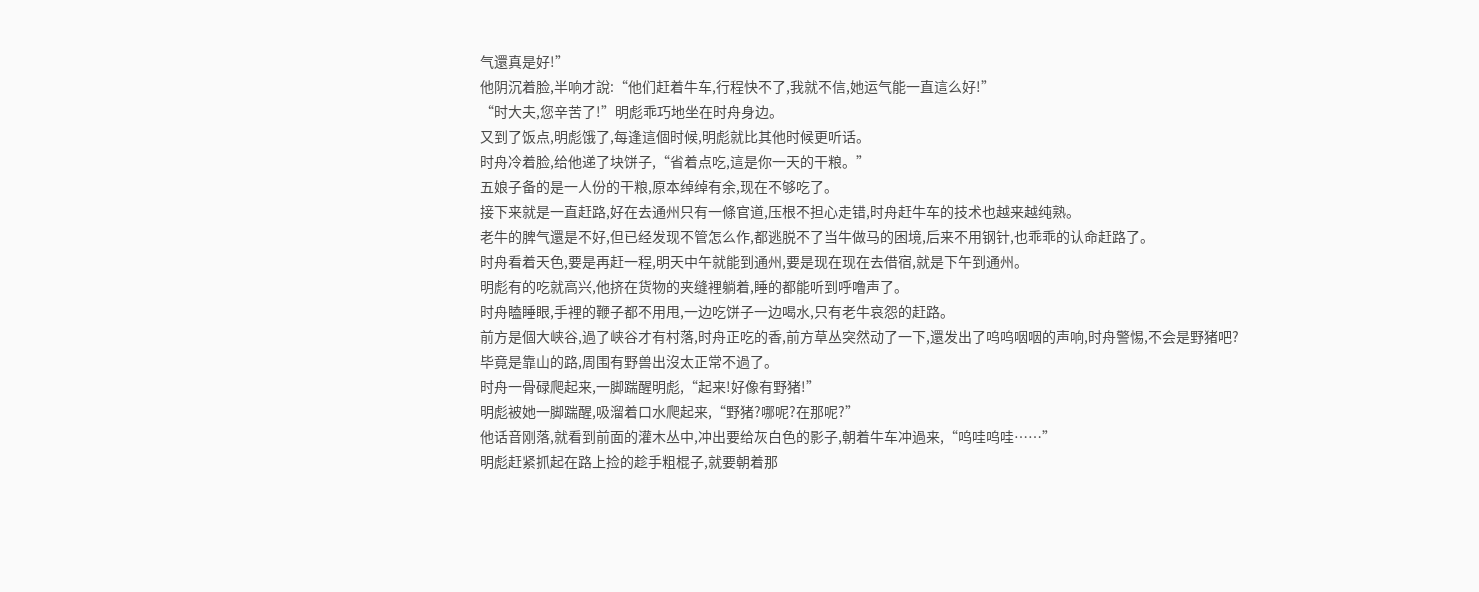气還真是好!”
他阴沉着脸,半响才說:“他们赶着牛车,行程快不了,我就不信,她运气能一直這么好!”
“时大夫,您辛苦了!”明彪乖巧地坐在时舟身边。
又到了饭点,明彪饿了,每逢這個时候,明彪就比其他时候更听话。
时舟冷着脸,给他递了块饼子,“省着点吃,這是你一天的干粮。”
五娘子备的是一人份的干粮,原本绰绰有余,现在不够吃了。
接下来就是一直赶路,好在去通州只有一條官道,压根不担心走错,时舟赶牛车的技术也越来越纯熟。
老牛的脾气還是不好,但已经发现不管怎么作,都逃脱不了当牛做马的困境,后来不用钢针,也乖乖的认命赶路了。
时舟看着天色,要是再赶一程,明天中午就能到通州,要是现在现在去借宿,就是下午到通州。
明彪有的吃就高兴,他挤在货物的夹缝裡躺着,睡的都能听到呼噜声了。
时舟瞌睡眼,手裡的鞭子都不用甩,一边吃饼子一边喝水,只有老牛哀怨的赶路。
前方是個大峡谷,過了峡谷才有村落,时舟正吃的香,前方草丛突然动了一下,還发出了呜呜咽咽的声响,时舟警惕,不会是野猪吧?
毕竟是靠山的路,周围有野兽出沒太正常不過了。
时舟一骨碌爬起来,一脚踹醒明彪,“起来!好像有野猪!”
明彪被她一脚踹醒,吸溜着口水爬起来,“野猪?哪呢?在那呢?”
他话音刚落,就看到前面的灌木丛中,冲出要给灰白色的影子,朝着牛车冲過来,“呜哇呜哇……”
明彪赶紧抓起在路上捡的趁手粗棍子,就要朝着那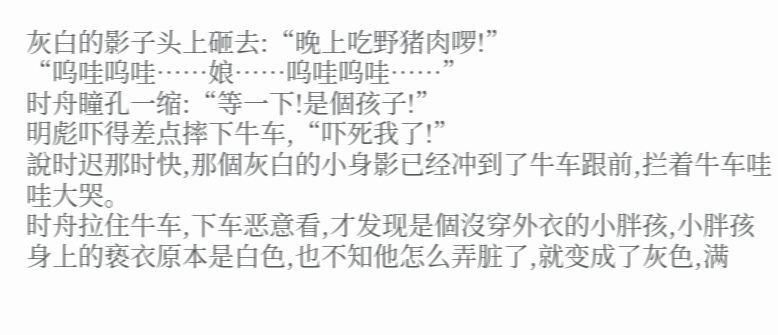灰白的影子头上砸去:“晚上吃野猪肉啰!”
“呜哇呜哇……娘……呜哇呜哇……”
时舟瞳孔一缩:“等一下!是個孩子!”
明彪吓得差点摔下牛车,“吓死我了!”
說时迟那时快,那個灰白的小身影已经冲到了牛车跟前,拦着牛车哇哇大哭。
时舟拉住牛车,下车恶意看,才发现是個沒穿外衣的小胖孩,小胖孩身上的亵衣原本是白色,也不知他怎么弄脏了,就变成了灰色,满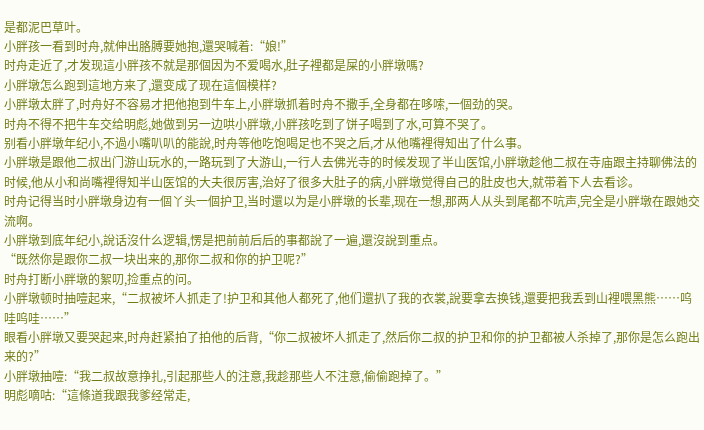是都泥巴草叶。
小胖孩一看到时舟,就伸出胳膊要她抱,還哭喊着:“娘!”
时舟走近了,才发现這小胖孩不就是那個因为不爱喝水,肚子裡都是屎的小胖墩嗎?
小胖墩怎么跑到這地方来了,還变成了现在這個模样?
小胖墩太胖了,时舟好不容易才把他抱到牛车上,小胖墩抓着时舟不撒手,全身都在哆嗦,一個劲的哭。
时舟不得不把牛车交给明彪,她做到另一边哄小胖墩,小胖孩吃到了饼子喝到了水,可算不哭了。
别看小胖墩年纪小,不過小嘴叭叭的能說,时舟等他吃饱喝足也不哭之后,才从他嘴裡得知出了什么事。
小胖墩是跟他二叔出门游山玩水的,一路玩到了大游山,一行人去佛光寺的时候发现了半山医馆,小胖墩趁他二叔在寺庙跟主持聊佛法的时候,他从小和尚嘴裡得知半山医馆的大夫很厉害,治好了很多大肚子的病,小胖墩觉得自己的肚皮也大,就带着下人去看诊。
时舟记得当时小胖墩身边有一個丫头一個护卫,当时還以为是小胖墩的长辈,现在一想,那两人从头到尾都不吭声,完全是小胖墩在跟她交流啊。
小胖墩到底年纪小,說话沒什么逻辑,愣是把前前后后的事都說了一遍,還沒說到重点。
“既然你是跟你二叔一块出来的,那你二叔和你的护卫呢?”
时舟打断小胖墩的絮叨,捡重点的问。
小胖墩顿时抽噎起来,“二叔被坏人抓走了!护卫和其他人都死了,他们還扒了我的衣裳,說要拿去换钱,還要把我丢到山裡喂黑熊……呜哇呜哇……”
眼看小胖墩又要哭起来,时舟赶紧拍了拍他的后背,“你二叔被坏人抓走了,然后你二叔的护卫和你的护卫都被人杀掉了,那你是怎么跑出来的?”
小胖墩抽噎:“我二叔故意挣扎,引起那些人的注意,我趁那些人不注意,偷偷跑掉了。”
明彪嘀咕:“這條道我跟我爹经常走,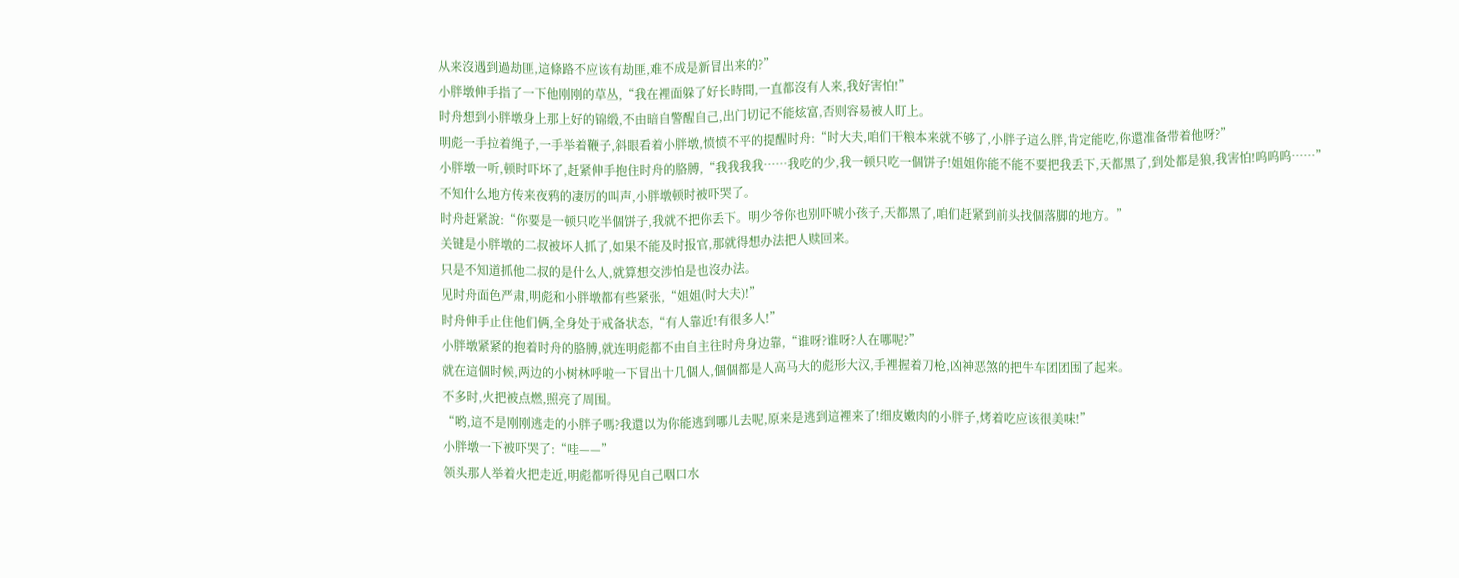从来沒遇到過劫匪,這條路不应该有劫匪,难不成是新冒出来的?”
小胖墩伸手指了一下他刚刚的草丛,“我在裡面躲了好长時間,一直都沒有人来,我好害怕!”
时舟想到小胖墩身上那上好的锦缎,不由暗自警醒自己,出门切记不能炫富,否则容易被人盯上。
明彪一手拉着绳子,一手举着鞭子,斜眼看着小胖墩,愤愤不平的提醒时舟:“时大夫,咱们干粮本来就不够了,小胖子這么胖,肯定能吃,你還准备带着他呀?”
小胖墩一听,顿时吓坏了,赶紧伸手抱住时舟的胳膊,“我我我我……我吃的少,我一顿只吃一個饼子!姐姐你能不能不要把我丢下,天都黑了,到处都是狼,我害怕!呜呜呜……”
不知什么地方传来夜鸦的凄厉的叫声,小胖墩顿时被吓哭了。
时舟赶紧說:“你要是一顿只吃半個饼子,我就不把你丢下。明少爷你也别吓唬小孩子,天都黑了,咱们赶紧到前头找個落脚的地方。”
关键是小胖墩的二叔被坏人抓了,如果不能及时报官,那就得想办法把人赎回来。
只是不知道抓他二叔的是什么人,就算想交涉怕是也沒办法。
见时舟面色严肃,明彪和小胖墩都有些紧张,“姐姐(时大夫)!”
时舟伸手止住他们俩,全身处于戒备状态,“有人靠近!有很多人!”
小胖墩紧紧的抱着时舟的胳膊,就连明彪都不由自主往时舟身边靠,“谁呀?谁呀?人在哪呢?”
就在這個时候,两边的小树林呼啦一下冒出十几個人,個個都是人高马大的彪形大汉,手裡握着刀枪,凶神恶煞的把牛车团团围了起来。
不多时,火把被点燃,照亮了周围。
“哟,這不是刚刚逃走的小胖子嗎?我還以为你能逃到哪儿去呢,原来是逃到這裡来了!细皮嫩肉的小胖子,烤着吃应该很美味!”
小胖墩一下被吓哭了:“哇——”
领头那人举着火把走近,明彪都听得见自己咽口水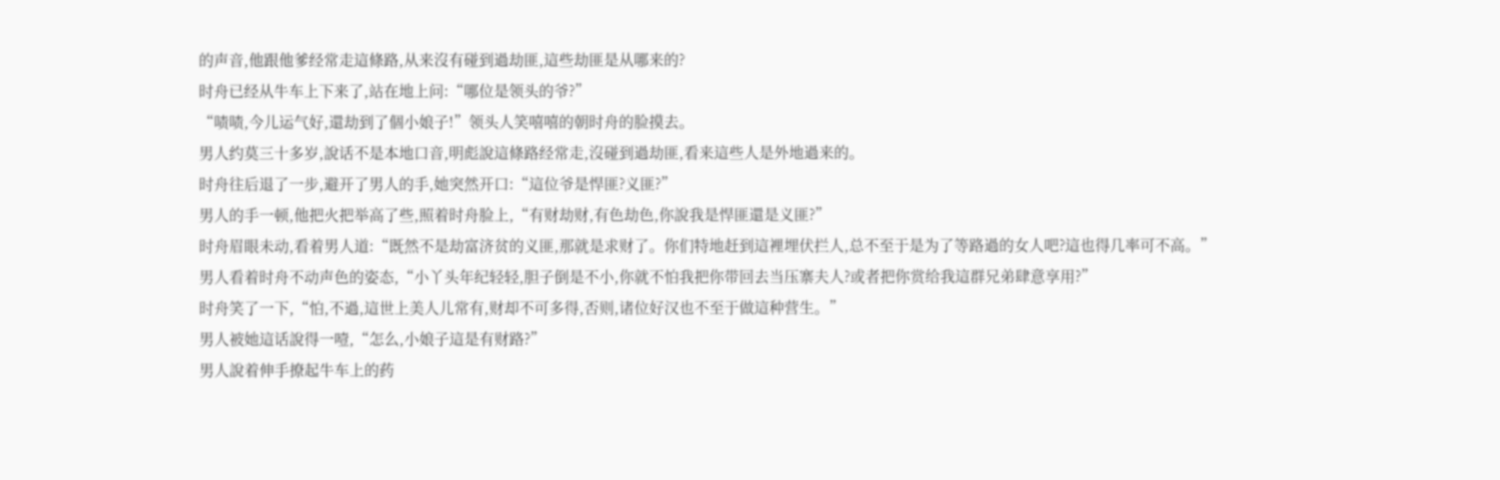的声音,他跟他爹经常走這條路,从来沒有碰到過劫匪,這些劫匪是从哪来的?
时舟已经从牛车上下来了,站在地上问:“哪位是领头的爷?”
“啧啧,今儿运气好,還劫到了個小娘子!”领头人笑嘻嘻的朝时舟的脸摸去。
男人约莫三十多岁,說话不是本地口音,明彪說這條路经常走,沒碰到過劫匪,看来這些人是外地過来的。
时舟往后退了一步,避开了男人的手,她突然开口:“這位爷是悍匪?义匪?”
男人的手一顿,他把火把举高了些,照着时舟脸上,“有财劫财,有色劫色,你說我是悍匪還是义匪?”
时舟眉眼未动,看着男人道:“既然不是劫富济贫的义匪,那就是求财了。你们特地赶到這裡埋伏拦人,总不至于是为了等路過的女人吧?這也得几率可不高。”
男人看着时舟不动声色的姿态,“小丫头年纪轻轻,胆子倒是不小,你就不怕我把你带回去当压寨夫人?或者把你赏给我這群兄弟肆意享用?”
时舟笑了一下,“怕,不過,這世上美人儿常有,财却不可多得,否则,诸位好汉也不至于做這种营生。”
男人被她這话說得一噎,“怎么,小娘子這是有财路?”
男人說着伸手撩起牛车上的药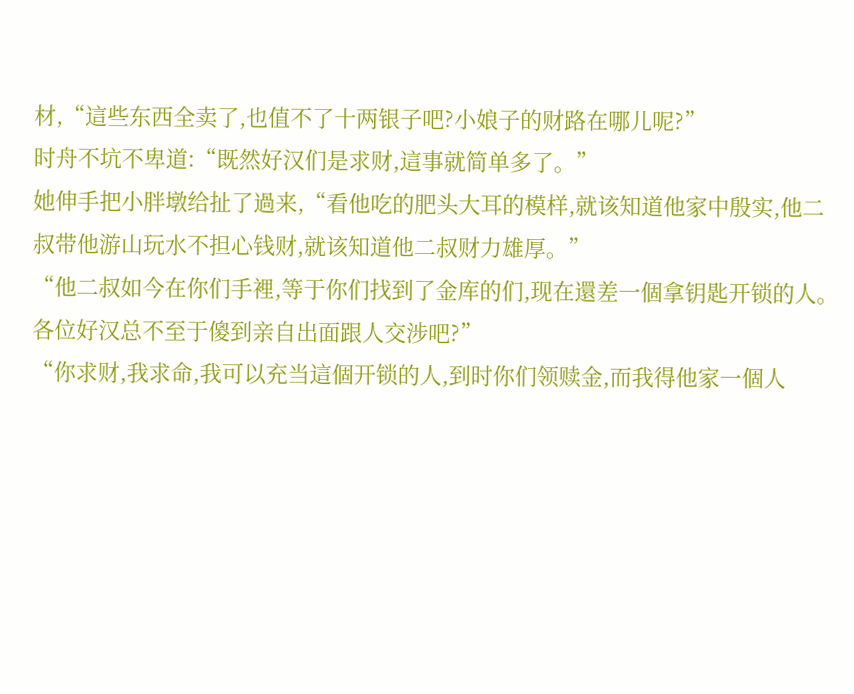材,“這些东西全卖了,也值不了十两银子吧?小娘子的财路在哪儿呢?”
时舟不坑不卑道:“既然好汉们是求财,這事就简单多了。”
她伸手把小胖墩给扯了過来,“看他吃的肥头大耳的模样,就该知道他家中殷实,他二叔带他游山玩水不担心钱财,就该知道他二叔财力雄厚。”
“他二叔如今在你们手裡,等于你们找到了金库的们,现在還差一個拿钥匙开锁的人。各位好汉总不至于傻到亲自出面跟人交涉吧?”
“你求财,我求命,我可以充当這個开锁的人,到时你们领赎金,而我得他家一個人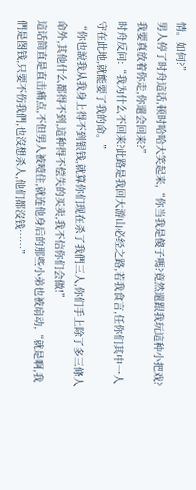情。如何?”
男人停了时舟這话,顿时哈哈大笑起来,“你当我是傻子嗎?竟然還跟我玩這种小把戏?我要真放着你走,你還会回来?”
时舟反问:“我为什么不回来?此路是我回大游山必经之路,若我食言,任你们其中一人守在此地,就能要了我的命。”
“你也說我从我身上得不到银钱,就算你们现在杀了我們三人,你们手上除了多三條人命外,其他什么都得不到,這种得不偿失的买卖,我不信你们会做!”
這话简直是直击痛点,不但男人被噎住,就连他身后的那些小弟也被扇动,“就是啊,我們是图钱,只要不伤我們,也沒想杀人,他们都沒钱……”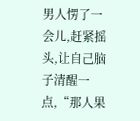男人愣了一会儿,赶紧摇头,让自己脑子清醒一点,“那人果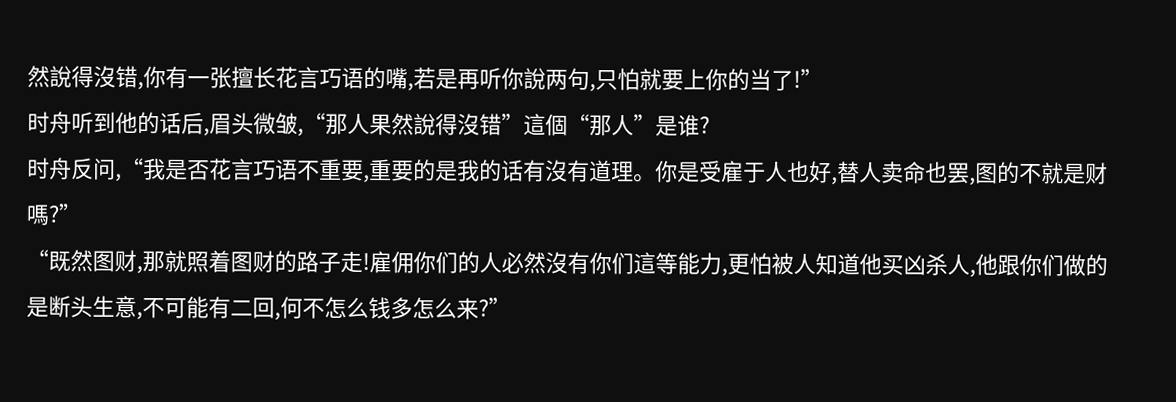然說得沒错,你有一张擅长花言巧语的嘴,若是再听你說两句,只怕就要上你的当了!”
时舟听到他的话后,眉头微皱,“那人果然說得沒错”這個“那人”是谁?
时舟反问,“我是否花言巧语不重要,重要的是我的话有沒有道理。你是受雇于人也好,替人卖命也罢,图的不就是财嗎?”
“既然图财,那就照着图财的路子走!雇佣你们的人必然沒有你们這等能力,更怕被人知道他买凶杀人,他跟你们做的是断头生意,不可能有二回,何不怎么钱多怎么来?”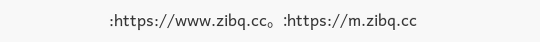:https://www.zibq.cc。:https://m.zibq.cc